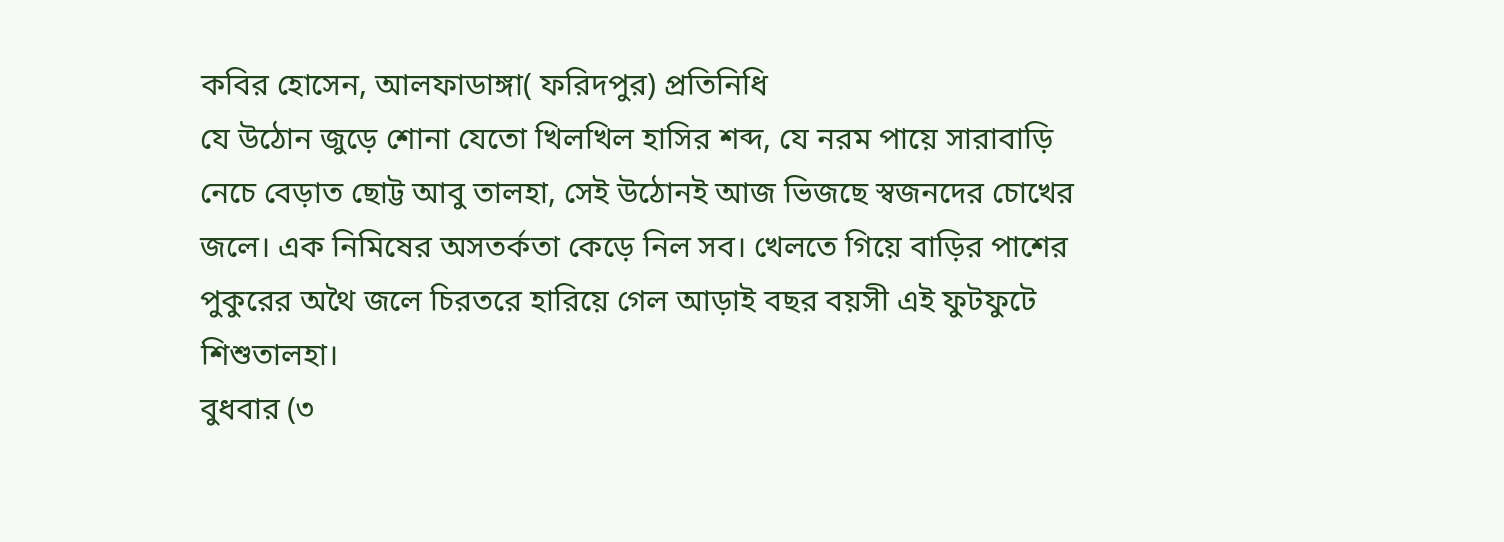কবির হোসেন, আলফাডাঙ্গা( ফরিদপুর) প্রতিনিধি
যে উঠোন জুড়ে শোনা যেতো খিলখিল হাসির শব্দ, যে নরম পায়ে সারাবাড়ি নেচে বেড়াত ছোট্ট আবু তালহা, সেই উঠোনই আজ ভিজছে স্বজনদের চোখের জলে। এক নিমিষের অসতর্কতা কেড়ে নিল সব। খেলতে গিয়ে বাড়ির পাশের পুকুরের অথৈ জলে চিরতরে হারিয়ে গেল আড়াই বছর বয়সী এই ফুটফুটে শিশুতালহা।
বুধবার (৩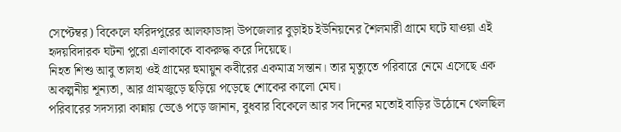সেপ্টেম্বর) বিকেলে ফরিদপুরের আলফাডাঙ্গা উপজেলার বুড়াইচ ইউনিয়নের শৈলমারী গ্রামে ঘটে যাওয়া এই হৃদয়বিদারক ঘটনা পুরো এলাকাকে বাকরুদ্ধ করে দিয়েছে।
নিহত শিশু আবু তালহা ওই গ্রামের হুমায়ুন কবীরের একমাত্র সন্তান। তার মৃত্যুতে পরিবারে নেমে এসেছে এক অকল্পনীয় শূন্যতা, আর গ্রামজুড়ে ছড়িয়ে পড়েছে শোকের কালো মেঘ।
পরিবারের সদস্যরা কান্নায় ভেঙে পড়ে জানান, বুধবার বিকেলে আর সব দিনের মতোই বাড়ির উঠোনে খেলছিল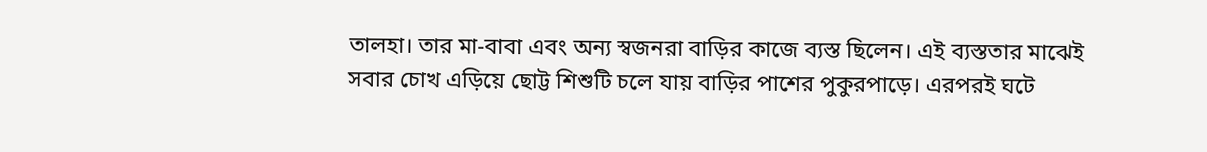তালহা। তার মা-বাবা এবং অন্য স্বজনরা বাড়ির কাজে ব্যস্ত ছিলেন। এই ব্যস্ততার মাঝেই সবার চোখ এড়িয়ে ছোট্ট শিশুটি চলে যায় বাড়ির পাশের পুকুরপাড়ে। এরপরই ঘটে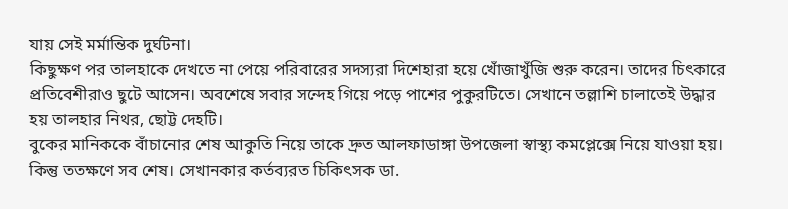যায় সেই মর্মান্তিক দুর্ঘটনা।
কিছুক্ষণ পর তালহাকে দেখতে না পেয়ে পরিবারের সদস্যরা দিশেহারা হয়ে খোঁজাখুঁজি শুরু করেন। তাদের চিৎকারে প্রতিবেশীরাও ছুটে আসেন। অবশেষে সবার সন্দেহ গিয়ে পড়ে পাশের পুকুরটিতে। সেখানে তল্লাশি চালাতেই উদ্ধার হয় তালহার নিথর, ছোট্ট দেহটি।
বুকের মানিককে বাঁচানোর শেষ আকুতি নিয়ে তাকে দ্রুত আলফাডাঙ্গা উপজেলা স্বাস্থ্য কমপ্লেক্সে নিয়ে যাওয়া হয়। কিন্তু ততক্ষণে সব শেষ। সেখানকার কর্তব্যরত চিকিৎসক ডা.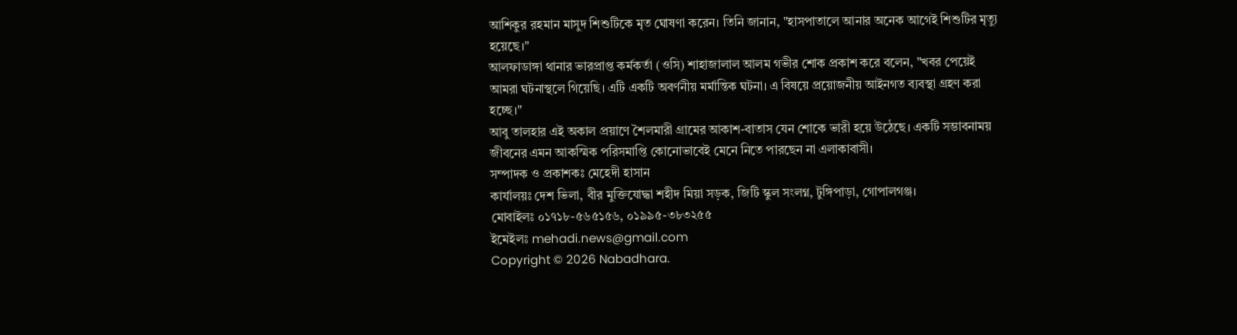আশিকুর রহমান মাসুদ শিশুটিকে মৃত ঘোষণা করেন। তিনি জানান, "হাসপাতালে আনার অনেক আগেই শিশুটির মৃত্যু হয়েছে।"
আলফাডাঙ্গা থানার ভারপ্রাপ্ত কর্মকর্তা (ওসি) শাহাজালাল আলম গভীর শোক প্রকাশ করে বলেন, "খবর পেয়েই আমরা ঘটনাস্থলে গিয়েছি। এটি একটি অবর্ণনীয় মর্মান্তিক ঘটনা। এ বিষয়ে প্রয়োজনীয় আইনগত ব্যবস্থা গ্রহণ করা হচ্ছে।"
আবু তালহার এই অকাল প্রয়াণে শৈলমারী গ্রামের আকাশ-বাতাস যেন শোকে ভারী হয়ে উঠেছে। একটি সম্ভাবনাময় জীবনের এমন আকস্মিক পরিসমাপ্তি কোনোভাবেই মেনে নিতে পারছেন না এলাকাবাসী।
সম্পাদক ও প্রকাশকঃ মেহেদী হাসান
কার্যালয়ঃ দেশ ভিলা, বীর মুক্তিযোদ্ধা শহীদ মিয়া সড়ক, জিটি স্কুল সংলগ্ন, টুঙ্গিপাড়া, গোপালগঞ্জ।
মোবাইলঃ ০১৭১৮-৫৬৫১৫৬, ০১৯৯৫-৩৮৩২৫৫
ইমেইলঃ mehadi.news@gmail.com
Copyright © 2026 Nabadhara.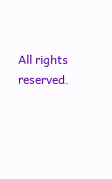All rights reserved.